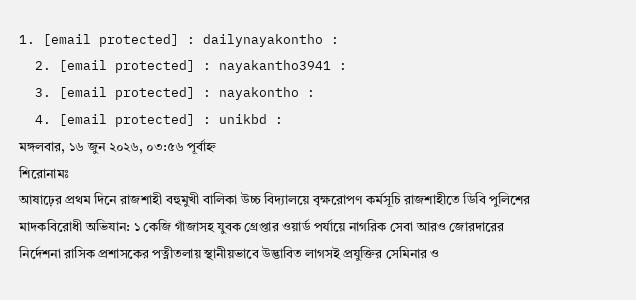1. [email protected] : dailynayakontho :
  2. [email protected] : nayakantho3941 :
  3. [email protected] : nayakontho :
  4. [email protected] : unikbd :
মঙ্গলবার, ১৬ জুন ২০২৬, ০৩:৫৬ পূর্বাহ্ন
শিরোনামঃ
আষাঢ়ের প্রথম দিনে রাজশাহী বহুমুখী বালিকা উচ্চ বিদ্যালয়ে বৃক্ষরোপণ কর্মসূচি রাজশাহীতে ডিবি পুলিশের মাদকবিরোধী অভিযান: ১ কেজি গাঁজাসহ যুবক গ্রেপ্তার ওয়ার্ড পর্যায়ে নাগরিক সেবা আরও জোরদারের নির্দেশনা রাসিক প্রশাসকের পত্নীতলায় স্থানীয়ভাবে উদ্ভাবিত লাগসই প্রযুক্তির সেমিনার ও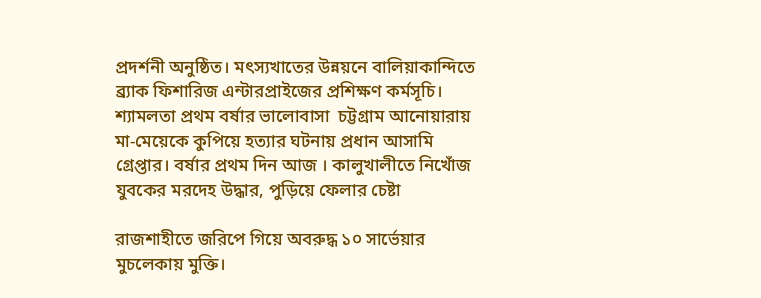প্রদর্শনী অনুষ্ঠিত। মৎস্যখাতের উন্নয়নে বালিয়াকান্দিতে ব্র্যাক ফিশারিজ এন্টারপ্রাইজের প্রশিক্ষণ কর্মসূচি। শ্যামলতা প্রথম বর্ষার ভালোবাসা  চট্টগ্রাম আনোয়ারায় মা-মেয়েকে কুপিয়ে হত্যার ঘটনায় প্রধান আসামি গ্রেপ্তার। বর্ষার প্রথম দিন আজ । কালুখালীতে নিখোঁজ যুবকের মরদেহ উদ্ধার, পুড়িয়ে ফেলার চেষ্টা

রাজশাহীতে জরিপে গিয়ে অবরুদ্ধ ১০ সার্ভেয়ার মুচলেকায় মুক্তি।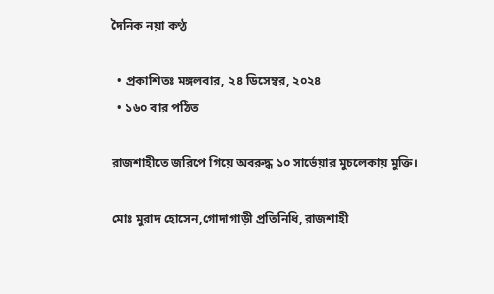দৈনিক নয়া কণ্ঠ

  • প্রকাশিতঃ মঙ্গলবার, ২৪ ডিসেম্বর, ২০২৪
  • ১৬০ বার পঠিত

রাজশাহীতে জরিপে গিয়ে অবরুদ্ধ ১০ সার্ভেয়ার মুচলেকায় মুক্তি।

মোঃ মুরাদ হোসেন,গোদাগাড়ী প্রতিনিধি, রাজশাহী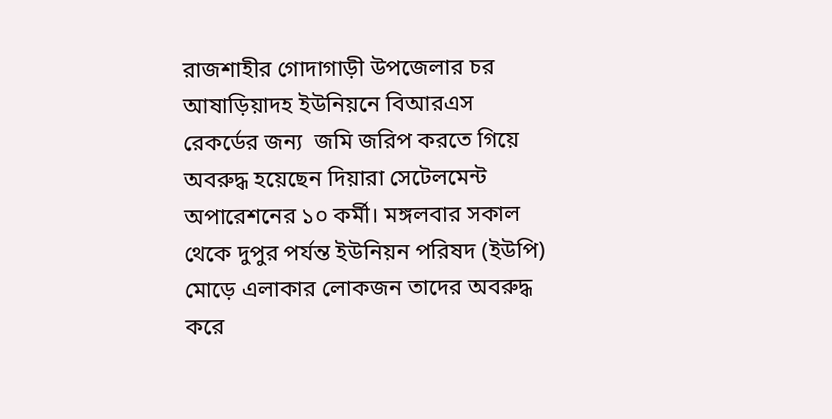রাজশাহীর গোদাগাড়ী উপজেলার চর আষাড়িয়াদহ ইউনিয়নে বিআরএস রেকর্ডের জন্য  জমি জরিপ করতে গিয়ে অবরুদ্ধ হয়েছেন দিয়ারা সেটেলমেন্ট অপারেশনের ১০ কর্মী। মঙ্গলবার সকাল থেকে দুপুর পর্যন্ত ইউনিয়ন পরিষদ (ইউপি) মোড়ে এলাকার লোকজন তাদের অবরুদ্ধ করে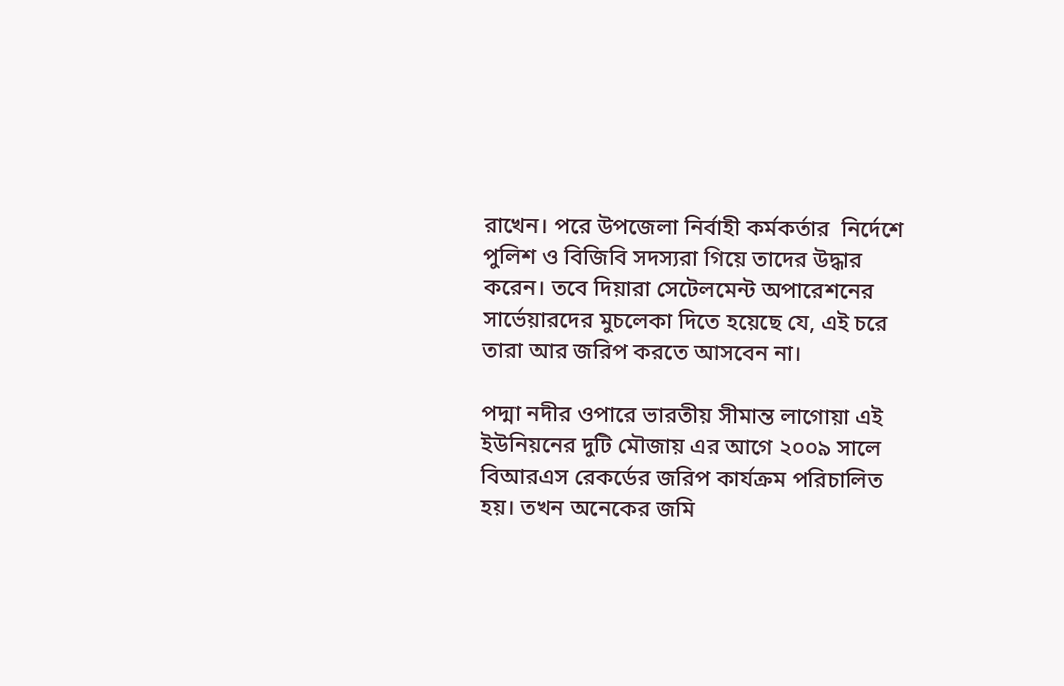রাখেন। পরে উপজেলা নির্বাহী কর্মকর্তার  নির্দেশে পুলিশ ও বিজিবি সদস্যরা গিয়ে তাদের উদ্ধার করেন। তবে দিয়ারা সেটেলমেন্ট অপারেশনের সার্ভেয়ারদের মুচলেকা দিতে হয়েছে যে, এই চরে তারা আর জরিপ করতে আসবেন না।

পদ্মা নদীর ওপারে ভারতীয় সীমান্ত লাগোয়া এই ইউনিয়নের দুটি মৌজায় এর আগে ২০০৯ সালে বিআরএস রেকর্ডের জরিপ কার্যক্রম পরিচালিত হয়। তখন অনেকের জমি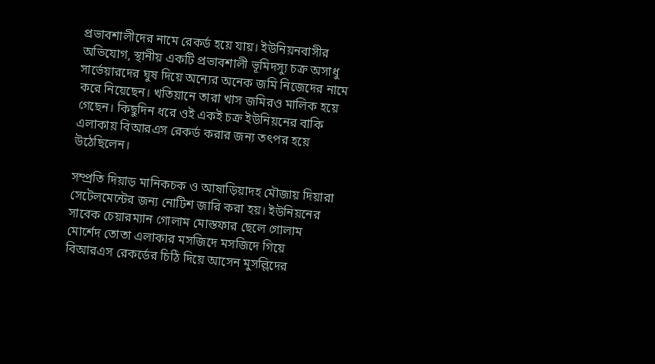প্রভাবশালীদের নামে রেকর্ড হয়ে যায়। ইউনিয়নবাসীর অভিযোগ, স্থানীয় একটি প্রভাবশালী ভূমিদস্যু চক্র অসাধু সার্ভেয়ারদের ঘুষ দিয়ে অন্যের অনেক জমি নিজেদের নামে করে নিয়েছেন। খতিয়ানে তারা খাস জমিরও মালিক হয়ে গেছেন। কিছুদিন ধরে ওই একই চক্র ইউনিয়নের বাকি এলাকায় বিআরএস রেকর্ড করার জন্য তৎপর হয়ে উঠেছিলেন।

সম্প্রতি দিয়াড় মানিকচক ও আষাড়িয়াদহ মৌজায় দিয়ারা সেটেলমেন্টের জন্য নোটিশ জারি করা হয়। ইউনিয়নের সাবেক চেয়ারম্যান গোলাম মোস্তফার ছেলে গোলাম মোর্শেদ তোতা এলাকার মসজিদে মসজিদে গিয়ে বিআরএস রেকর্ডের চিঠি দিয়ে আসেন মুসল্লিদের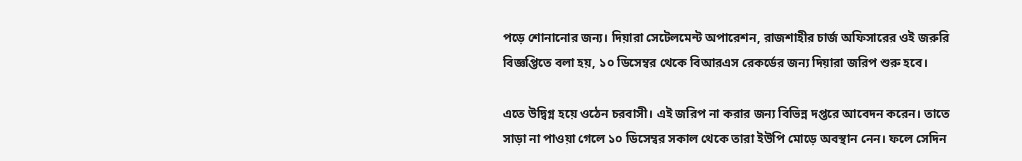পড়ে শোনানোর জন্য। দিয়ারা সেটেলমেন্ট অপারেশন, রাজশাহীর চার্জ অফিসারের ওই জরুরি বিজ্ঞপ্তিতে বলা হয়, ১০ ডিসেম্বর থেকে বিআরএস রেকর্ডের জন্য দিয়ারা জরিপ শুরু হবে।

এতে উদ্বিগ্ন হয়ে ওঠেন চরবাসী। এই জরিপ না করার জন্য বিভিন্ন দপ্তরে আবেদন করেন। তাতে সাড়া না পাওয়া গেলে ১০ ডিসেম্বর সকাল থেকে তারা ইউপি মোড়ে অবস্থান নেন। ফলে সেদিন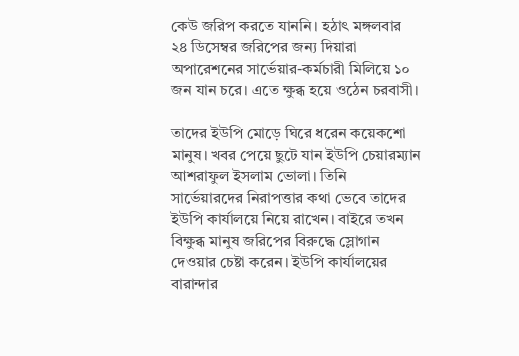কেউ জরিপ করতে যাননি। হঠাৎ মঙ্গলবার ২৪ ডিসেম্বর জরিপের জন্য দিয়ারা অপারেশনের সার্ভেয়ার-কর্মচারী মিলিয়ে ১০ জন যান চরে। এতে ক্ষুব্ধ হয়ে ওঠেন চরবাসী।

তাদের ইউপি মোড়ে ঘিরে ধরেন কয়েকশো মানুষ। খবর পেয়ে ছুটে যান ইউপি চেয়ারম্যান আশরাফুল ইসলাম ভোলা। তিনি সার্ভেয়ারদের নিরাপত্তার কথা ভেবে তাদের ইউপি কার্যালয়ে নিয়ে রাখেন। বাইরে তখন বিক্ষুব্ধ মানুষ জরিপের বিরুদ্ধে স্লোগান দেওয়ার চেষ্টা করেন। ইউপি কার্যালয়ের বারান্দার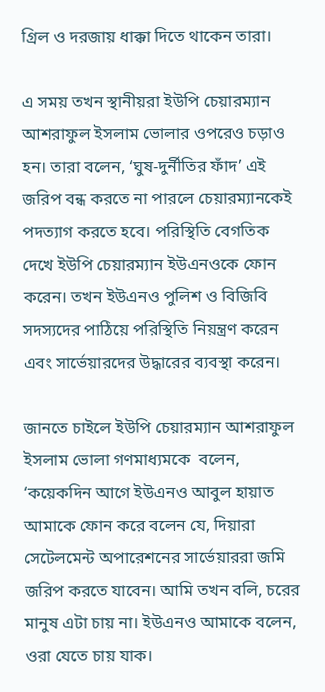গ্রিল ও দরজায় ধাক্কা দিতে থাকেন তারা।

এ সময় তখন স্থানীয়রা ইউপি চেয়ারম্যান আশরাফুল ইসলাম ভোলার ওপরেও চড়াও হন। তারা বলেন, ‘ঘুষ-দুর্নীতির ফাঁদ’ এই জরিপ বন্ধ করতে না পারলে চেয়ারম্যানকেই পদত্যাগ করতে হবে। পরিস্থিতি বেগতিক দেখে ইউপি চেয়ারম্যান ইউএনওকে ফোন করেন। তখন ইউএনও পুলিশ ও বিজিবি সদস্যদের পাঠিয়ে পরিস্থিতি নিয়ন্ত্রণ করেন এবং সার্ভেয়ারদের উদ্ধারের ব্যবস্থা করেন।

জানতে চাইলে ইউপি চেয়ারম্যান আশরাফুল ইসলাম ভোলা গণমাধ্যমকে  বলেন, ‘কয়েকদিন আগে ইউএনও আবুল হায়াত আমাকে ফোন করে বলেন যে, দিয়ারা সেটেলমেন্ট অপারেশনের সার্ভেয়াররা জমি জরিপ করতে যাবেন। আমি তখন বলি, চরের মানুষ এটা চায় না। ইউএনও আমাকে বলেন, ওরা যেতে চায় যাক।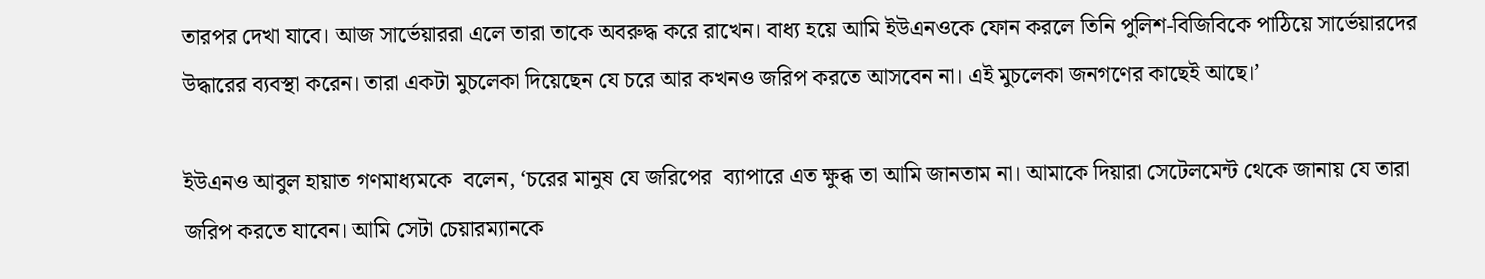তারপর দেখা যাবে। আজ সার্ভেয়াররা এলে তারা তাকে অবরুদ্ধ করে রাখেন। বাধ্য হয়ে আমি ইউএনওকে ফোন করলে তিনি পুলিশ-বিজিবিকে পাঠিয়ে সার্ভেয়ারদের উদ্ধারের ব্যবস্থা করেন। তারা একটা মুচলেকা দিয়েছেন যে চরে আর কখনও জরিপ করতে আসবেন না। এই মুচলেকা জনগণের কাছেই আছে।’

ইউএনও আবুল হায়াত গণমাধ্যমকে  বলেন, ‘চরের মানুষ যে জরিপের  ব্যাপারে এত ক্ষুব্ধ তা আমি জানতাম না। আমাকে দিয়ারা সেটেলমেন্ট থেকে জানায় যে তারা জরিপ করতে যাবেন। আমি সেটা চেয়ারম্যানকে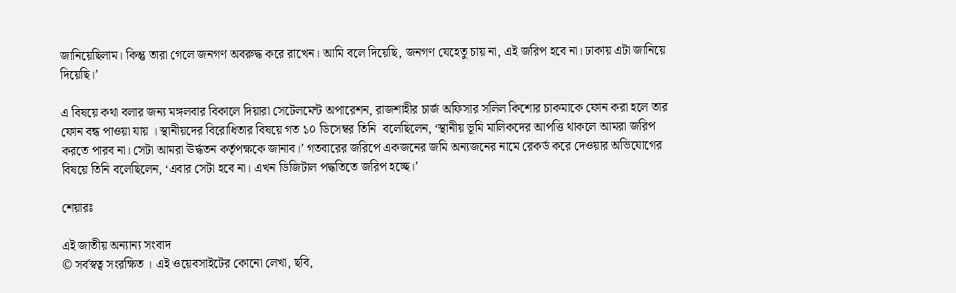জানিয়েছিলাম। কিন্তু তারা গেলে জনগণ অবরুদ্ধ করে রাখেন। আমি বলে দিয়েছি, জনগণ যেহেতু চায় না, এই জরিপ হবে না। ঢাকায় এটা জানিয়ে দিয়েছি।’

এ বিষয়ে কথা বলার জন্য মঙ্গলবার বিকালে দিয়ারা সেটেলমেন্ট অপারেশন, রাজশাহীর চার্জ অফিসার সলিল কিশোর চাকমাকে ফোন করা হলে তার ফোন বন্ধ পাওয়া যায় । স্থানীয়দের বিরোধিতার বিষয়ে গত ১০ ডিসেম্বর তিনি  বলেছিলেন, ‘স্থানীয় ভূমি মালিকদের আপত্তি থাকলে আমরা জরিপ করতে পারব না। সেটা আমরা ঊর্দ্ধতন কর্তৃপক্ষকে জানাব।’ গতবারের জরিপে একজনের জমি অন্যজনের নামে রেকর্ড করে দেওয়ার অভিযোগের বিষয়ে তিনি বলেছিলেন, ‘এবার সেটা হবে না। এখন ডিজিটাল পদ্ধতিতে জরিপ হচ্ছে।’

শেয়ারঃ

এই জাতীয় অন্যান্য সংবাদ
© সর্বস্বত্ব সংরক্ষিত । এই ওয়েবসাইটের কোনো লেখা, ছবি,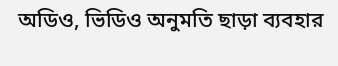অডিও, ভিডিও অনুমতি ছাড়া ব্যবহার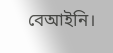বেআইনি।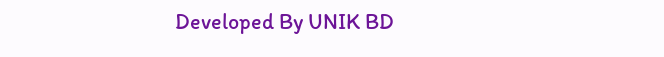Developed By UNIK BD